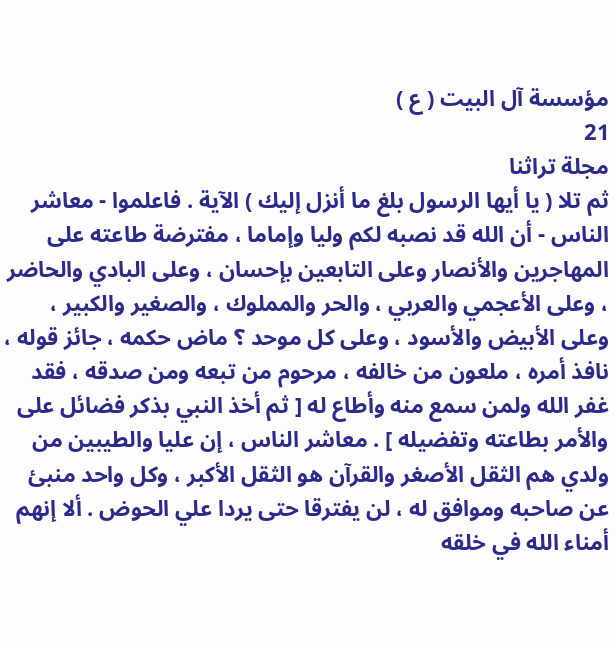مؤسسة آل البيت ( ع )
21
مجلة تراثنا
ثم تلا ( يا أيها الرسول بلغ ما أنزل إليك ) الآية . فاعلموا - معاشر الناس - أن الله قد نصبه لكم وليا وإماما ، مفترضة طاعته على المهاجرين والأنصار وعلى التابعين بإحسان ، وعلى البادي والحاضر ، وعلى الأعجمي والعربي ، والحر والمملوك ، والصغير والكبير ، وعلى الأبيض والأسود ، وعلى كل موحد ؟ ماض حكمه ، جائز قوله ، نافذ أمره ، ملعون من خالفه ، مرحوم من تبعه ومن صدقه ، فقد غفر الله ولمن سمع منه وأطاع له [ ثم أخذ النبي بذكر فضائل على والأمر بطاعته وتفضيله ] . معاشر الناس ، إن عليا والطيبين من ولدي هم الثقل الأصغر والقرآن هو الثقل الأكبر ، وكل واحد منبئ عن صاحبه وموافق له ، لن يفترقا حتى يردا علي الحوض . ألا إنهم أمناء الله في خلقه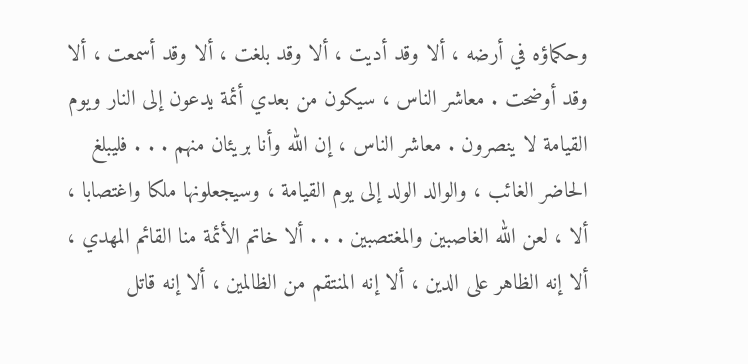وحكماؤه في أرضه ، ألا وقد أديت ، ألا وقد بلغت ، ألا وقد أسمعت ، ألا وقد أوضحت . معاشر الناس ، سيكون من بعدي أئمة يدعون إلى النار ويوم القيامة لا ينصرون . معاشر الناس ، إن الله وأنا بريئان منهم . . . فليبلغ الحاضر الغائب ، والوالد الولد إلى يوم القيامة ، وسيجعلونها ملكا واغتصابا ، ألا ، لعن الله الغاصبين والمغتصبين . . . ألا خاتم الأئمة منا القائم المهدي ، ألا إنه الظاهر على الدين ، ألا إنه المنتقم من الظالمين ، ألا إنه قاتل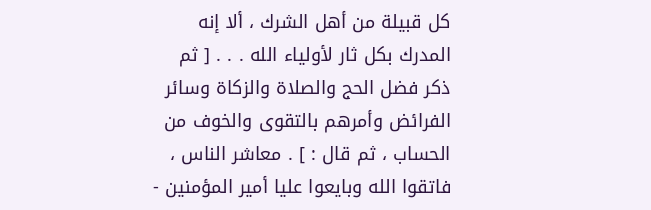كل قبيلة من أهل الشرك ، ألا إنه المدرك بكل ثار لأولياء الله . . . [ ثم ذكر فضل الحج والصلاة والزكاة وسائر الفرائض وأمرهم بالتقوى والخوف من الحساب ، ثم قال : ] . معاشر الناس ، فاتقوا الله وبايعوا عليا أمير المؤمنين -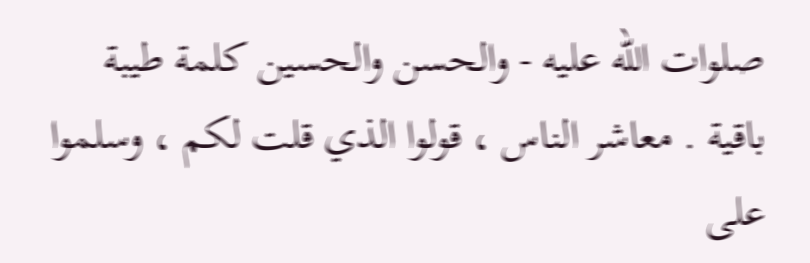صلوات الله عليه - والحسن والحسين كلمة طيبة باقية . معاشر الناس ، قولوا الذي قلت لكم ، وسلموا على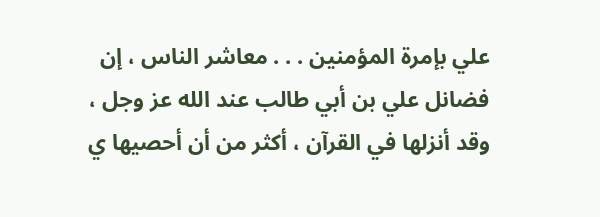علي بإمرة المؤمنين . . . معاشر الناس ، إن فضانل علي بن أبي طالب عند الله عز وجل ، وقد أنزلها في القرآن ، أكثر من أن أحصيها ي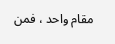مقام واحد ، فمن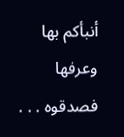أنبأكم بها وعرفها فصدقوه . . .